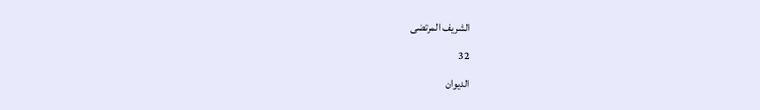الشريف المرتضى
32
الديوان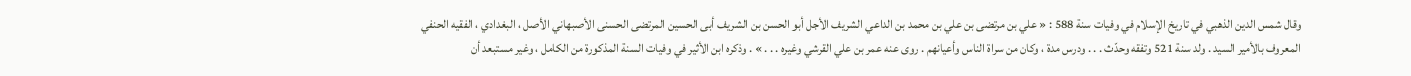وقال شمس الدين الذهبي في تاريخ الإسلام في وفيات سنة 588 : « علي بن مرتضى بن علي بن محمد بن الداعي الشريف الأجل أبو الحسن بن الشريف أبى الحسين المرتضى الحسنى الأصبهاني الأصل ، البغدادي ، الفقيه الحنفي المعروف بالأمير السيد . ولد سنة 521 وتفقه وحدّث . . . ودرس مدة ، وكان من سراة الناس وأعيانهم . روى عنه عمر بن علي القرشي وغيره . . . » . وذكره ابن الأثير في وفيات السنة المذكورة من الكامل ، وغير مستبعد أن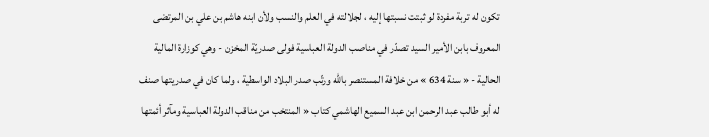تكون له تربة مفردة لو ثبتت نسبتها إليه ، لجلالته في العلم والنسب ولأن ابنه هاشم بن علي بن المرتضى المعروف بابن الأمير السيد تصدّر في مناصب الدولة العباسية فولى صدريّة المخزن - وهي كوزارة المالية الحالية - « سنة 634 » من خلافة المستنصر باللّه ورتّب صدر البلاد الواسطية ، ولما كان في صدريتها صنف له أبو طالب عبد الرحمن ابن عبد السميع الهاشمي كتاب « المنتخب من مناقب الدولة العباسية ومآثر أئمتها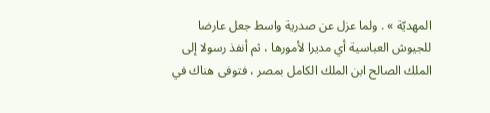المهديّة » . ولما عزل عن صدرية واسط جعل عارضا للجيوش العباسية أي مديرا لأمورها ، ثم أنفذ رسولا إلى الملك الصالح ابن الملك الكامل بمصر ، فتوفى هناك في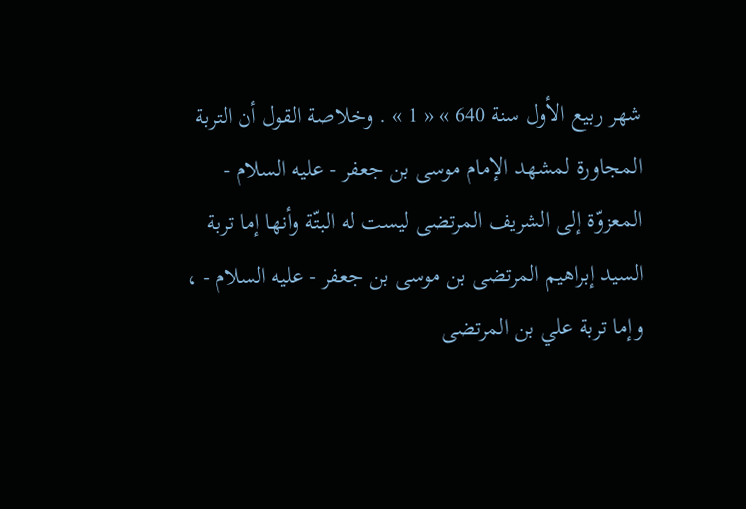شهر ربيع الأول سنة 640 » « 1 » . وخلاصة القول أن التربة المجاورة لمشهد الإمام موسى بن جعفر - عليه السلام - المعزوّة إلى الشريف المرتضى ليست له البتّة وأنها إما تربة السيد إبراهيم المرتضى بن موسى بن جعفر - عليه السلام - ، وإما تربة علي بن المرتضى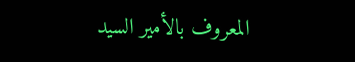المعروف بالأمير السيد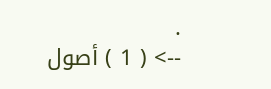.
--> ( 1 ) أصول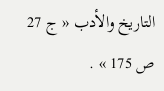التاريخ والأدب « ج 27 ص 175 » .